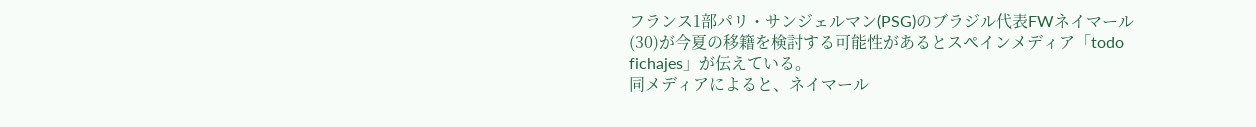フランス1部パリ・サンジェルマン(PSG)のブラジル代表FWネイマール(30)が今夏の移籍を検討する可能性があるとスペインメディア「todo fichajes」が伝えている。
同メディアによると、ネイマール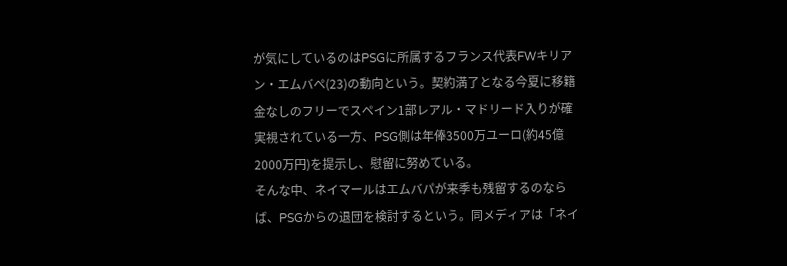が気にしているのはPSGに所属するフランス代表FWキリアン・エムバぺ(23)の動向という。契約満了となる今夏に移籍金なしのフリーでスペイン1部レアル・マドリード入りが確実視されている一方、PSG側は年俸3500万ユーロ(約45億2000万円)を提示し、慰留に努めている。
そんな中、ネイマールはエムバパが来季も残留するのならば、PSGからの退団を検討するという。同メディアは「ネイ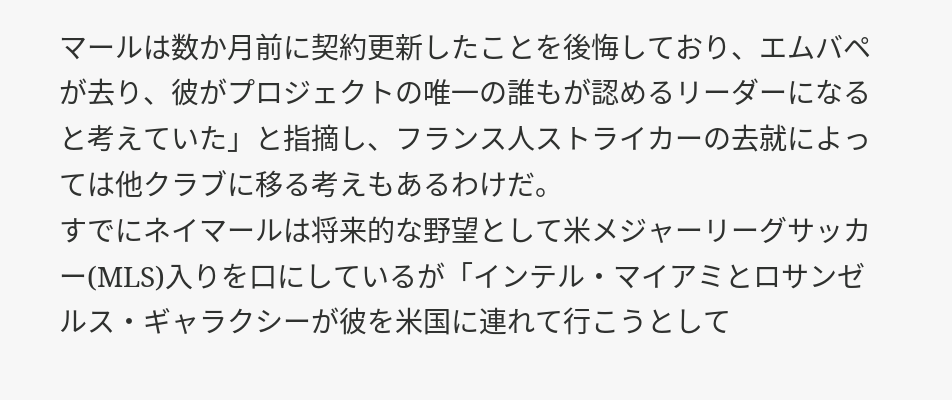マールは数か月前に契約更新したことを後悔しており、エムバペが去り、彼がプロジェクトの唯一の誰もが認めるリーダーになると考えていた」と指摘し、フランス人ストライカーの去就によっては他クラブに移る考えもあるわけだ。
すでにネイマールは将来的な野望として米メジャーリーグサッカー(MLS)入りを口にしているが「インテル・マイアミとロサンゼルス・ギャラクシーが彼を米国に連れて行こうとして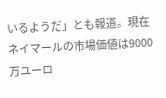いるようだ」とも報道。現在ネイマールの市場価値は9000万ユーロ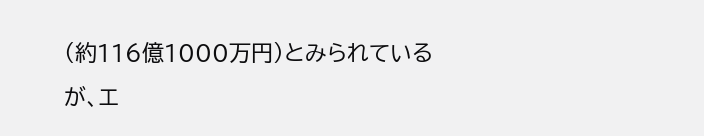(約116億1000万円)とみられているが、エ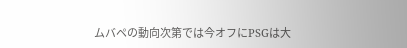ムバペの動向次第では今オフにPSGは大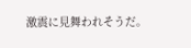激震に見舞われそうだ。